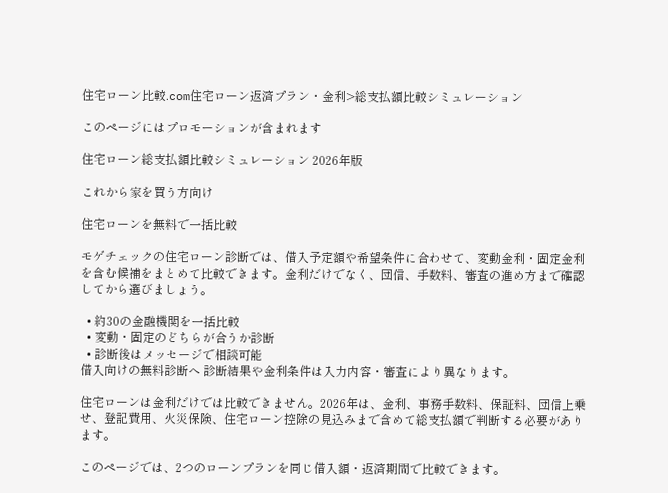住宅ローン比較.com住宅ローン返済プラン・金利>総支払額比較シミュレーション

このページにはプロモーションが含まれます

住宅ローン総支払額比較シミュレーション 2026年版

これから家を買う方向け

住宅ローンを無料で一括比較

モゲチェックの住宅ローン診断では、借入予定額や希望条件に合わせて、変動金利・固定金利を含む候補をまとめて比較できます。金利だけでなく、団信、手数料、審査の進め方まで確認してから選びましょう。

  • 約30の金融機関を一括比較
  • 変動・固定のどちらが合うか診断
  • 診断後はメッセージで相談可能
借入向けの無料診断へ 診断結果や金利条件は入力内容・審査により異なります。

住宅ローンは金利だけでは比較できません。2026年は、金利、事務手数料、保証料、団信上乗せ、登記費用、火災保険、住宅ローン控除の見込みまで含めて総支払額で判断する必要があります。

このページでは、2つのローンプランを同じ借入額・返済期間で比較できます。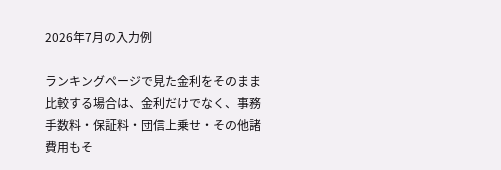2026年7月の入力例

ランキングページで見た金利をそのまま比較する場合は、金利だけでなく、事務手数料・保証料・団信上乗せ・その他諸費用もそ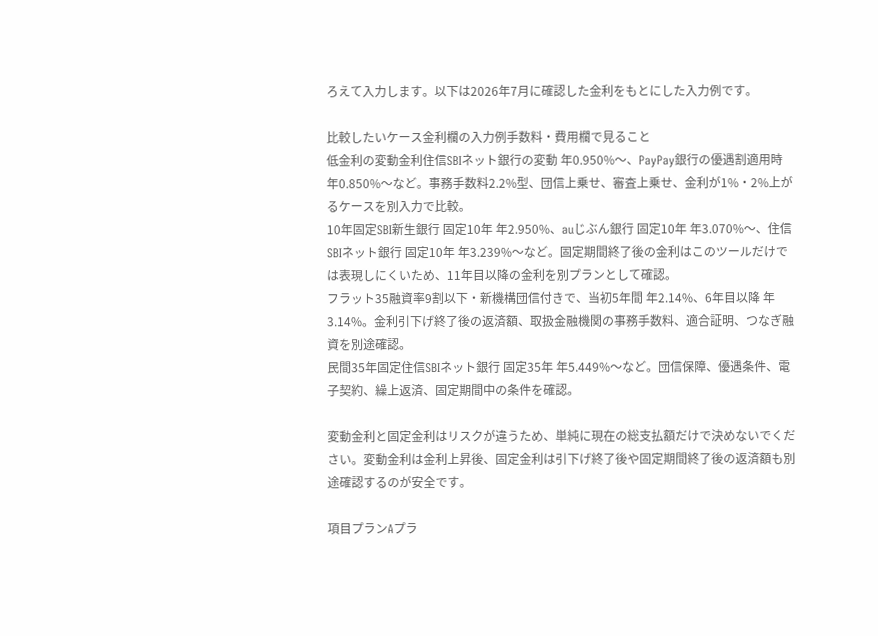ろえて入力します。以下は2026年7月に確認した金利をもとにした入力例です。

比較したいケース金利欄の入力例手数料・費用欄で見ること
低金利の変動金利住信SBIネット銀行の変動 年0.950%〜、PayPay銀行の優遇割適用時 年0.850%〜など。事務手数料2.2%型、団信上乗せ、審査上乗せ、金利が1%・2%上がるケースを別入力で比較。
10年固定SBI新生銀行 固定10年 年2.950%、auじぶん銀行 固定10年 年3.070%〜、住信SBIネット銀行 固定10年 年3.239%〜など。固定期間終了後の金利はこのツールだけでは表現しにくいため、11年目以降の金利を別プランとして確認。
フラット35融資率9割以下・新機構団信付きで、当初5年間 年2.14%、6年目以降 年3.14%。金利引下げ終了後の返済額、取扱金融機関の事務手数料、適合証明、つなぎ融資を別途確認。
民間35年固定住信SBIネット銀行 固定35年 年5.449%〜など。団信保障、優遇条件、電子契約、繰上返済、固定期間中の条件を確認。

変動金利と固定金利はリスクが違うため、単純に現在の総支払額だけで決めないでください。変動金利は金利上昇後、固定金利は引下げ終了後や固定期間終了後の返済額も別途確認するのが安全です。

項目プランAプラ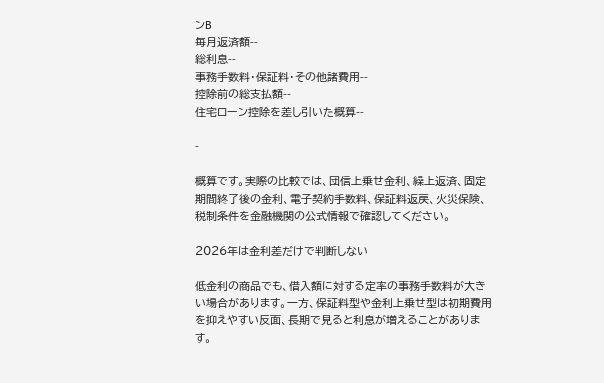ンB
毎月返済額--
総利息--
事務手数料・保証料・その他諸費用--
控除前の総支払額--
住宅ローン控除を差し引いた概算--

-

概算です。実際の比較では、団信上乗せ金利、繰上返済、固定期間終了後の金利、電子契約手数料、保証料返戻、火災保険、税制条件を金融機関の公式情報で確認してください。

2026年は金利差だけで判断しない

低金利の商品でも、借入額に対する定率の事務手数料が大きい場合があります。一方、保証料型や金利上乗せ型は初期費用を抑えやすい反面、長期で見ると利息が増えることがあります。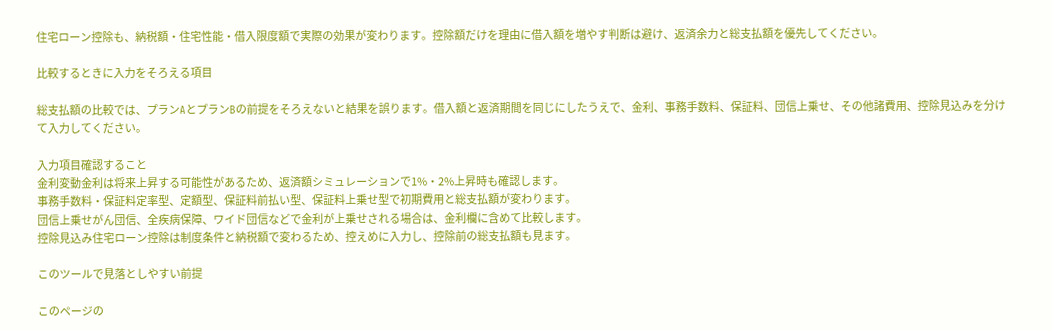住宅ローン控除も、納税額・住宅性能・借入限度額で実際の効果が変わります。控除額だけを理由に借入額を増やす判断は避け、返済余力と総支払額を優先してください。

比較するときに入力をそろえる項目

総支払額の比較では、プランAとプランBの前提をそろえないと結果を誤ります。借入額と返済期間を同じにしたうえで、金利、事務手数料、保証料、団信上乗せ、その他諸費用、控除見込みを分けて入力してください。

入力項目確認すること
金利変動金利は将来上昇する可能性があるため、返済額シミュレーションで1%・2%上昇時も確認します。
事務手数料・保証料定率型、定額型、保証料前払い型、保証料上乗せ型で初期費用と総支払額が変わります。
団信上乗せがん団信、全疾病保障、ワイド団信などで金利が上乗せされる場合は、金利欄に含めて比較します。
控除見込み住宅ローン控除は制度条件と納税額で変わるため、控えめに入力し、控除前の総支払額も見ます。

このツールで見落としやすい前提

このページの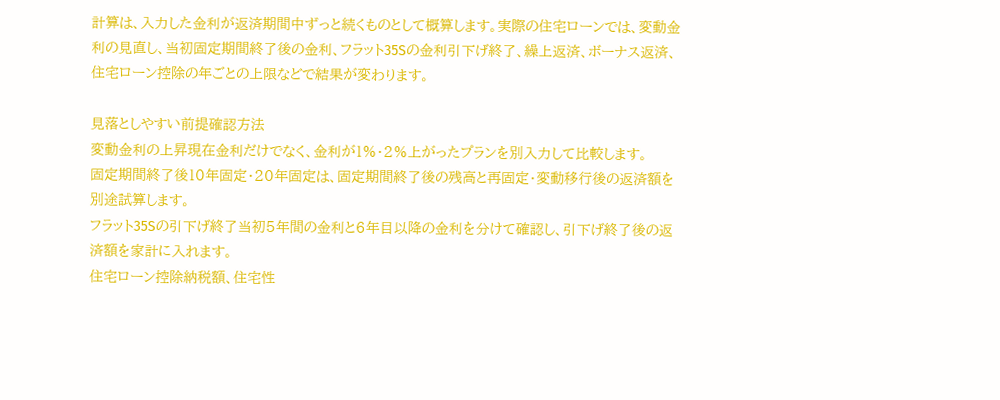計算は、入力した金利が返済期間中ずっと続くものとして概算します。実際の住宅ローンでは、変動金利の見直し、当初固定期間終了後の金利、フラット35Sの金利引下げ終了、繰上返済、ボーナス返済、住宅ローン控除の年ごとの上限などで結果が変わります。

見落としやすい前提確認方法
変動金利の上昇現在金利だけでなく、金利が1%・2%上がったプランを別入力して比較します。
固定期間終了後10年固定・20年固定は、固定期間終了後の残高と再固定・変動移行後の返済額を別途試算します。
フラット35Sの引下げ終了当初5年間の金利と6年目以降の金利を分けて確認し、引下げ終了後の返済額を家計に入れます。
住宅ローン控除納税額、住宅性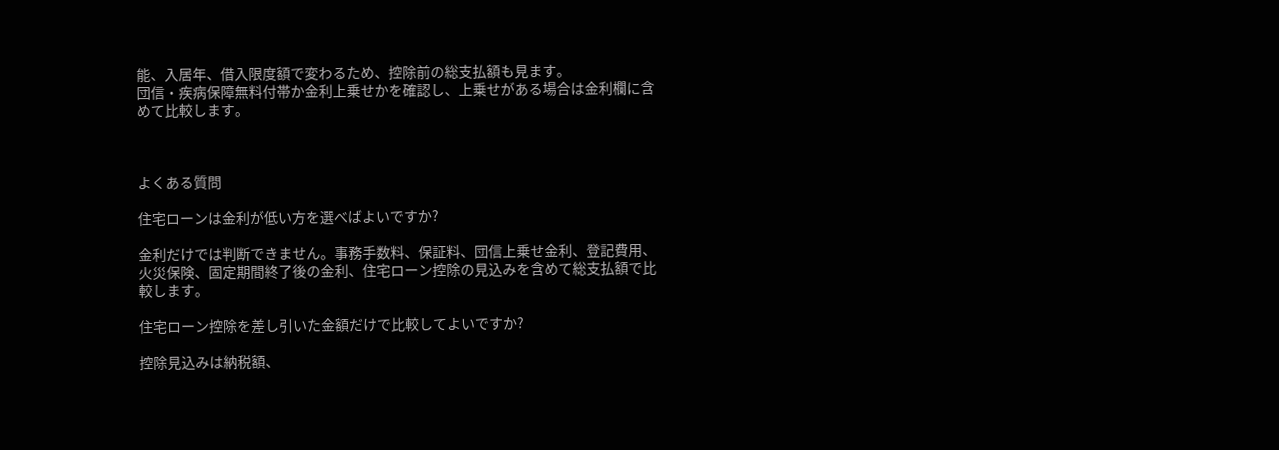能、入居年、借入限度額で変わるため、控除前の総支払額も見ます。
団信・疾病保障無料付帯か金利上乗せかを確認し、上乗せがある場合は金利欄に含めて比較します。



よくある質問

住宅ローンは金利が低い方を選べばよいですか?

金利だけでは判断できません。事務手数料、保証料、団信上乗せ金利、登記費用、火災保険、固定期間終了後の金利、住宅ローン控除の見込みを含めて総支払額で比較します。

住宅ローン控除を差し引いた金額だけで比較してよいですか?

控除見込みは納税額、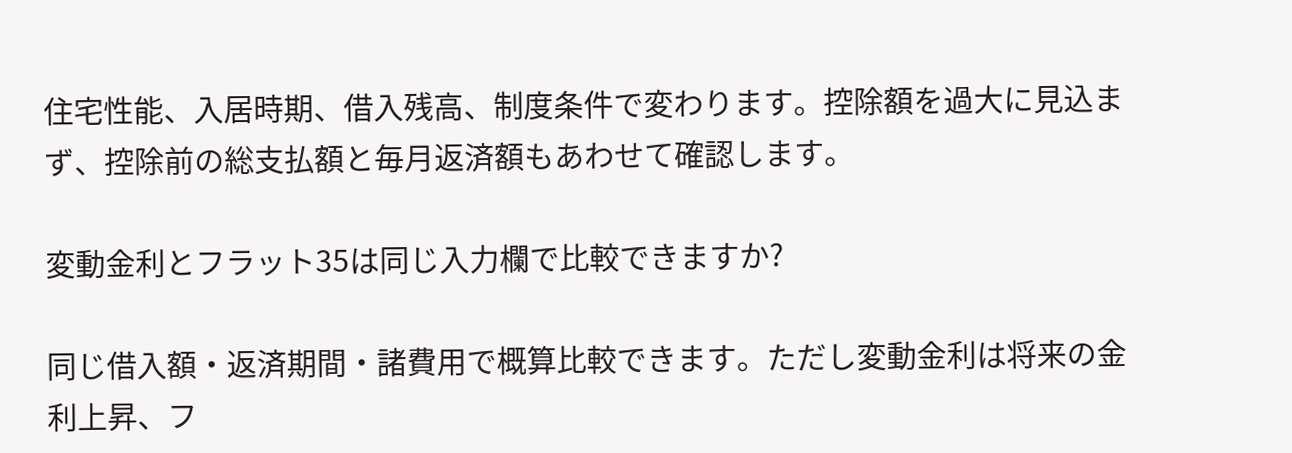住宅性能、入居時期、借入残高、制度条件で変わります。控除額を過大に見込まず、控除前の総支払額と毎月返済額もあわせて確認します。

変動金利とフラット35は同じ入力欄で比較できますか?

同じ借入額・返済期間・諸費用で概算比較できます。ただし変動金利は将来の金利上昇、フ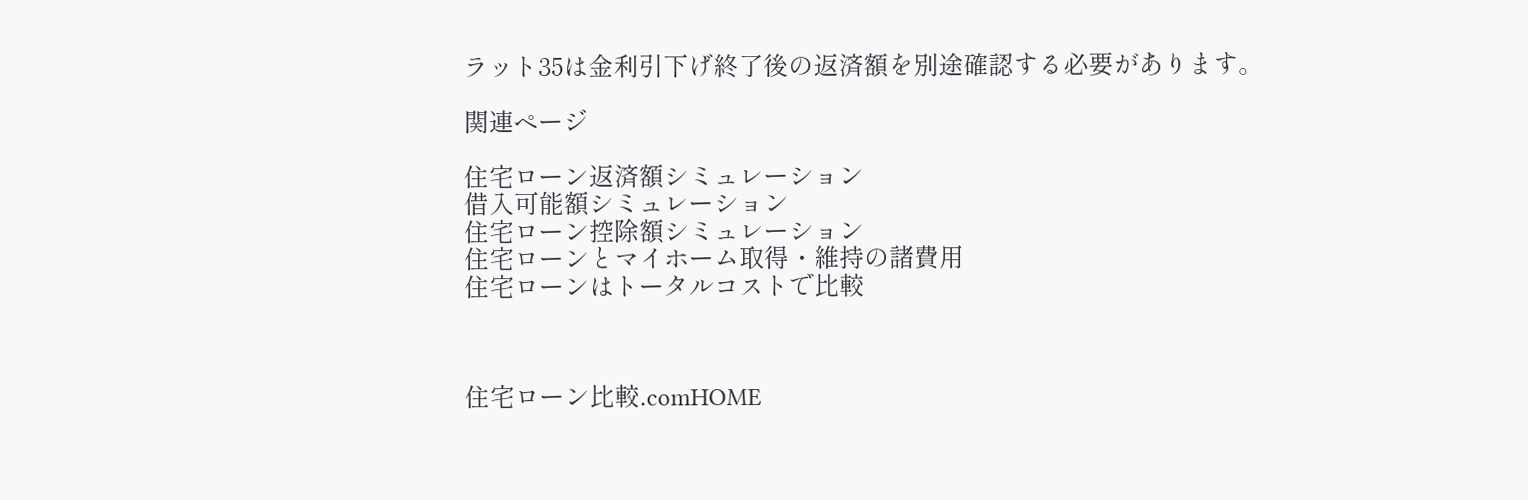ラット35は金利引下げ終了後の返済額を別途確認する必要があります。

関連ページ

住宅ローン返済額シミュレーション
借入可能額シミュレーション
住宅ローン控除額シミュレーション
住宅ローンとマイホーム取得・維持の諸費用
住宅ローンはトータルコストで比較



住宅ローン比較.comHOME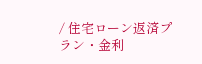/ 住宅ローン返済プラン・金利